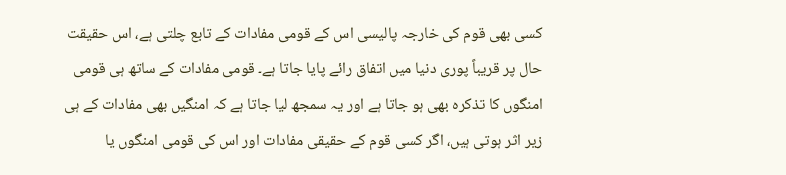کسی بھی قوم کی خارجہ پالیسی اس کے قومی مفادات کے تابع چلتی ہے، اس حقیقت حال پر قریباً پوری دنیا میں اتفاق رائے پایا جاتا ہے۔ قومی مفادات کے ساتھ ہی قومی امنگوں کا تذکرہ بھی ہو جاتا ہے اور یہ سمجھ لیا جاتا ہے کہ امنگیں بھی مفادات کے ہی زیر اثر ہوتی ہیں، اگر کسی قوم کے حقیقی مفادات اور اس کی قومی امنگوں یا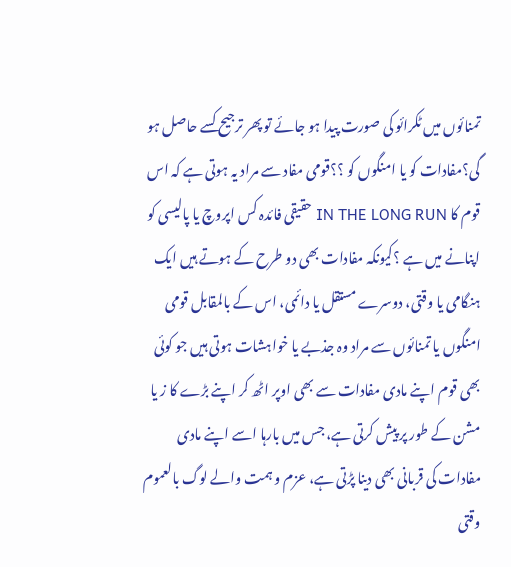تمنائوں میں ٹکرائو کی صورت پیدا ہو جائے تو پھر ترجیح کسے حاصل ہو گی؟مفادات کو یا امنگوں کو ؟؟قومی مفاد سے مراد یہ ہوتی ہے کہ اس قوم کا IN THE LONG RUN حقیقی فائدہ کس اپروچ یا پالیسی کو اپنانے میں ہے ؟کیونکہ مفادات بھی دو طرح کے ہوتے ہیں ایک ہنگامی یا وقتی، دوسرے مستقل یا دائمی، اس کے بالمقابل قومی امنگوں یا تمنائوں سے مراد وہ جذبے یا خواہشات ہوتی ہیں جو کوئی بھی قوم اپنے مادی مفادات سے بھی اوپر اٹھ کر اپنے بڑے کا ز یا مشن کے طور پر پیش کرتی ہے، جس میں بارہا اسے اپنے مادی مفادات کی قربانی بھی دینا پڑتی ہے، عزم و ہمت والے لوگ بالعموم وقتی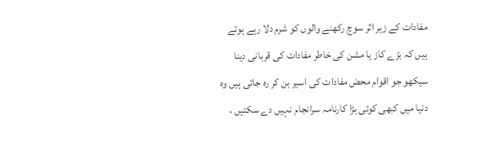مفادات کے زیر اثر سوچ رکھنے والوں کو شرم دلا رہے ہوتے ہیں کہ بڑے کاز یا مشن کی خاطر مفادات کی قربانی دینا سیکھو جو اقوام محض مفادات کی اسیر بن کر رہ جاتی ہیں وہ دنیا میں کبھی کوئی بڑا کارنامہ سرانجام نہیں دے سکتیں ،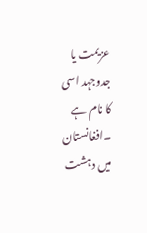عزیمت یا جدوجہد اسی کا نام ہے ۔افغانستان میں دہشت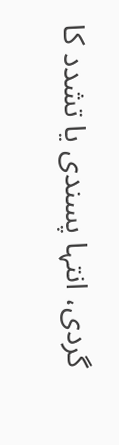گردی، انتہا پسندی یا تشدد کا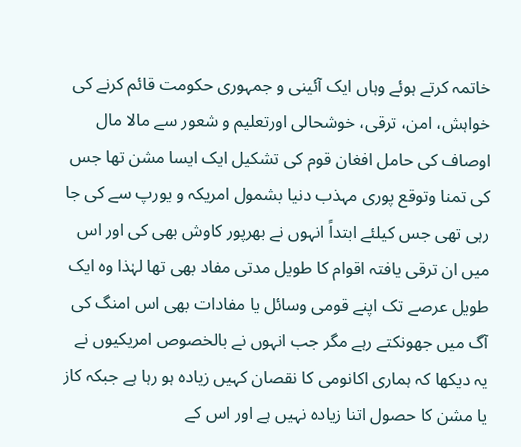خاتمہ کرتے ہوئے وہاں ایک آئینی و جمہوری حکومت قائم کرنے کی خواہش، امن، ترقی، خوشحالی اورتعلیم و شعور سے مالا مال اوصاف کی حامل افغان قوم کی تشکیل ایک ایسا مشن تھا جس کی تمنا وتوقع پوری مہذب دنیا بشمول امریکہ و یورپ سے کی جا رہی تھی جس کیلئے ابتداً انہوں نے بھرپور کاوش بھی کی اور اس میں ان ترقی یافتہ اقوام کا طویل مدتی مفاد بھی تھا لہٰذا وہ ایک طویل عرصے تک اپنے قومی وسائل یا مفادات بھی اس امنگ کی آگ میں جھونکتے رہے مگر جب انہوں نے بالخصوص امریکیوں نے یہ دیکھا کہ ہماری اکانومی کا نقصان کہیں زیادہ ہو رہا ہے جبکہ کاز یا مشن کا حصول اتنا زیادہ نہیں ہے اور اس کے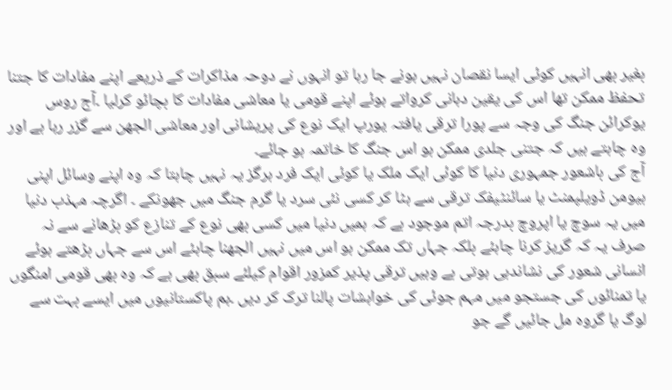بغیر بھی انہیں کوئی ایسا نقصان نہیں ہونے جا رہا تو انہوں نے دوحہ مذاکرات کے ذریعے اپنے مفادات کا جتنا تحفظ ممکن تھا اس کی یقین دہانی کرواتے ہوئے اپنے قومی یا معاشی مفادات کا بچائو کرلیا ۔آج روس یوکرائن جنگ کی وجہ سے پورا ترقی یافتہ یورپ ایک نوع کی پریشانی اور معاشی الجھن سے گزر رہا ہے اور وہ چاہتے ہیں کہ جتنی جلدی ممکن ہو اس جنگ کا خاتمہ ہو جائے۔
آج کی باشعور جمہوری دنیا کا کوئی ایک ملک یا کوئی ایک فرد ہرگز یہ نہیں چاہتا کہ وہ اپنے وسائل اپنی ہیومن ڈویلپمنٹ یا سائنٹیفک ترقی سے ہٹا کر کسی نئی سرد یا گرم جنگ میں جھونکے ۔ اگرچہ مہذب دنیا میں یہ سوچ یا اپروچ بدرجہ اتم موجود ہے کہ ہمیں دنیا میں کسی بھی نوع کے تنازع کو بڑھانے سے نہ صرف یہ کہ گریز کرنا چاہئے بلکہ جہاں تک ممکن ہو اس میں نہیں الجھنا چاہئے اس سے جہاں بڑھتے ہوئے انسانی شعور کی نشاندہی ہوتی ہے وہیں ترقی پذیر کمزور اقوام کیلئے سبق بھی ہے کہ وہ بھی قومی امنگوں یا تمنائوں کی جستجو میں مہم جوئی کی خواہشات پالنا ترک کر دیں ۔ہم پاکستانیوں میں ایسے بہت سے لوگ یا گروہ مل جائیں گے جو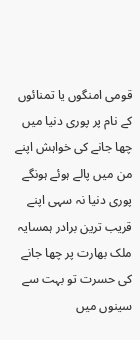قومی امنگوں یا تمنائوں کے نام پر پوری دنیا میں چھا جانے کی خواہش اپنے من میں پالے ہوئے ہونگے پوری دنیا نہ سہی اپنے قریب ترین برادر ہمسایہ ملک بھارت پر چھا جانے کی حسرت تو بہت سے سینوں میں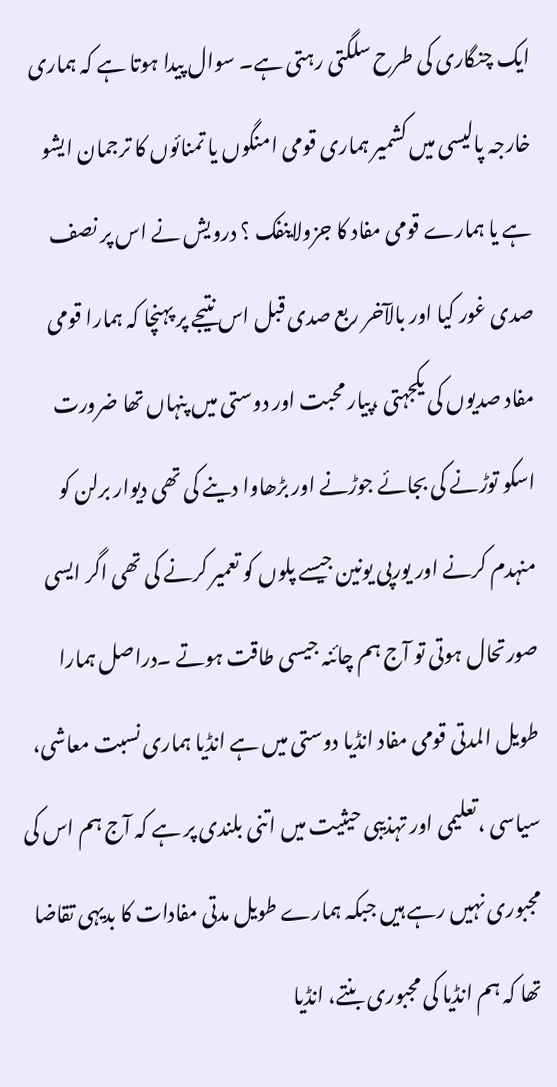ایک چنگاری کی طرح سلگتی رہتی ہے۔ سوال پیدا ہوتا ہے کہ ہماری خارجہ پالیسی میں کشمیر ہماری قومی امنگوں یا تمنائوں کا ترجمان ایشو ہے یا ہمارے قومی مفاد کا جزولاینفک ؟ درویش نے اس پر نصف صدی غور کیا اور بالآخر ربع صدی قبل اس نتیجے پر پہنچا کہ ہمارا قومی مفاد صدیوں کی یکجہتی ،پیار محبت اور دوستی میں پنہاں تھا ضرورت اسکو توڑنے کی بجائے جوڑنے اور بڑھاوا دینے کی تھی دیوار برلن کو منہدم کرنے اور یورپی یونین جیسے پلوں کو تعمیر کرنے کی تھی اگر ایسی صورتحال ہوتی تو آج ہم چائنہ جیسی طاقت ہوتے ۔دراصل ہمارا طویل المدتی قومی مفاد انڈیا دوستی میں ہے انڈیا ہماری نسبت معاشی، سیاسی ،تعلیمی اور تہذیبی حیثیت میں اتنی بلندی پر ہے کہ آج ہم اس کی مجبوری نہیں رہے ہیں جبکہ ہمارے طویل مدتی مفادات کا بدیہی تقاضا تھا کہ ہم انڈیا کی مجبوری بنتے، انڈیا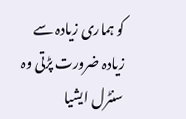کو ہماری زیادہ سے زیادہ ضرورت پڑتی وہ سنٹرل ایشیا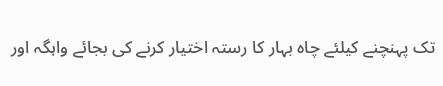تک پہنچنے کیلئے چاہ بہار کا رستہ اختیار کرنے کی بجائے واہگہ اور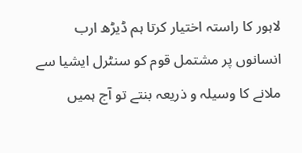لاہور کا راستہ اختیار کرتا ہم ڈیڑھ ارب انسانوں پر مشتمل قوم کو سنٹرل ایشیا سے ملانے کا وسیلہ و ذریعہ بنتے تو آج ہمیں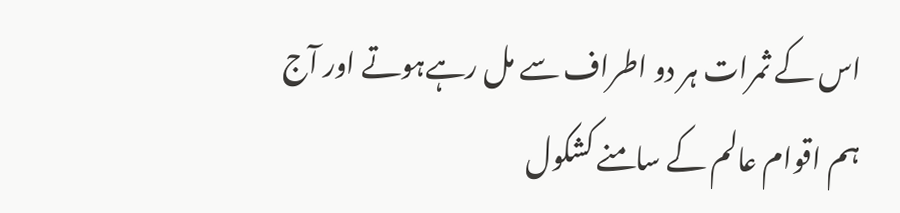اس کے ثمرات ہر دو اطراف سے مل رہےہوتے اور آج ہم اقوام عالم کے سامنے کشکول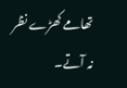تھامے کھڑے نظر نہ آتے۔